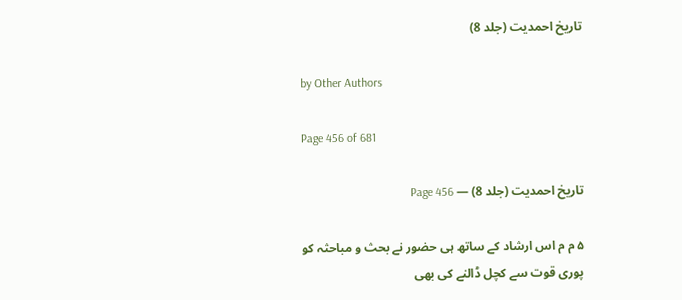تاریخ احمدیت (جلد 8)

by Other Authors

Page 456 of 681

تاریخ احمدیت (جلد 8) — Page 456

۵ م م اس ارشاد کے ساتھ ہی حضور نے بحث و مباحثہ کو پوری قوت سے کچل ڈالنے کی بھی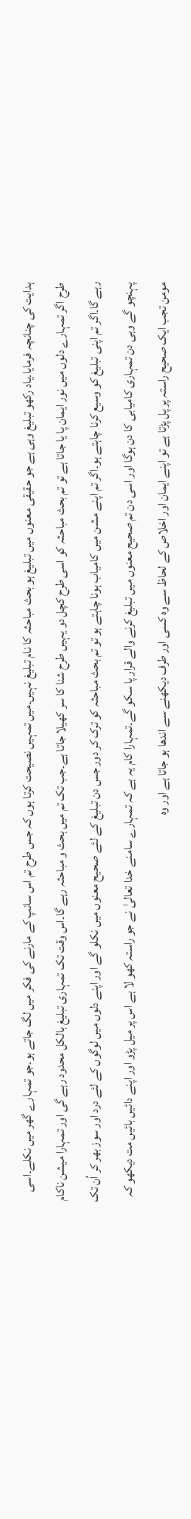ہدایت کی چنانچہ فرمایا۔یاد رکھو تبلیغ وہی ہے جو حقیقی معنوں میں تبلیغ ہو بحث مباحثہ کا نام تبلیغ نہیں۔میں تمہیں نصیحت کرتا ہوں کہ جس طرح تم اس سانپ کے مارنے کی فکر میں لگ جاتے ہو۔جو تمہارے گھر میں نکلے۔اسی طرح اگر تمہارے دلوں میں نور ایمان پا یا جاتا ہے تو تم بحث مباحثہ کو اسی طرح کچل دو یہیں طرح شنا کا سر کھیلا جاتا ہے۔جب تک تم میں بحث و مباحثہ رہے گا۔اس وقت تک تمہاری تبلیغ بالکل محدود رہے گی اور تمہارا میشن ناکام رہے گا۔اگر تم اپنی تبلیغ کو وسیع کرنا چاہتے ہو۔اگر تم اپنے مشن میں کامیاب ہونا چاہتے ہو تو تم بحث مباحثہ کو ترک کر دور جس دن تبلیغ کے لئے صحیح معنوں میں نکلو گے اور اپنے دلوں میں لوگوں کے لئے درد اور سوز بھر کر اُن تک پہنچو گے وہی دن تمہاری کامیابی کا دن ہوگا اور اسی دن تم صحیح معنوں میں تبلیغ کرنے والے قرار پا سکو گے۔تمہارا کام یہ ہے کہ تمہارے سامنے خدا تعالیٰ نے جو راستہ کھو لا ہے اس پر میل پڑو اور اپنے دائیں بائیں مت دیکھو کہ مومن تجب ایک صحیح راستہ پر پل پڑتا ہے تو اپنے ایمان اور اخلاص کے لحاظ سے وہ کسی اور طرف دیکھنے سے اندھا ہو جاتا ہے اور وہ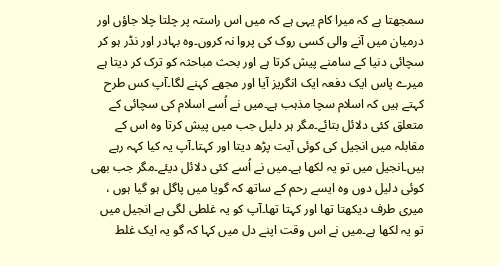سمجھتا ہے کہ میرا کام یہی ہے کہ میں اس راستہ پر چلتا چلا جاؤں اور درمیان میں آنے والی کسی روک کی پروا نہ کروں۔وہ بہادر اور نڈر ہو کر سچائی دنیا کے سامنے پیش کرتا ہے اور بحث مباحثہ کو ترک کر دیتا ہے میرے پاس ایک دفعہ ایک انگریز آیا اور مجھے کہنے لگا۔آپ کس طرح کہتے ہیں کہ اسلام سچا مذہب ہے۔میں نے اُسے اسلام کی سچائی کے متعلق کئی دلائل بتائے۔مگر ہر دلیل جب میں پیش کرتا وہ اس کے مقابلہ میں انجیل کی کوئی آیت پڑھ دیتا اور کہتا۔آپ یہ کیا کہہ رہے ہیں۔انجیل میں تو یہ لکھا ہے۔میں نے اُسے کئی دلائل دیئے۔مگر جب بھی کوئی دلیل دوں وہ ایسے رحم کے ساتھ کہ گویا میں پاگل ہو گیا ہوں ، میری طرف دیکھتا تھا اور کہتا تھا۔آپ کو یہ غلطی لگی ہے انجیل میں تو یہ لکھا ہے۔میں نے اس وقت اپنے دل میں کہا کہ گو یہ ایک غلط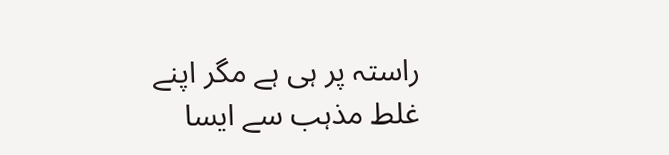راستہ پر ہی ہے مگر اپنے غلط مذہب سے ایسا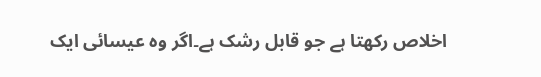اخلاص رکھتا ہے جو قابل رشک ہے۔اگر وہ عیسائی ایک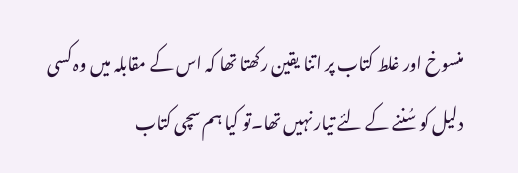منسوخ اور غلط کتاب پر اتنا یقین رکھتا تھا کہ اس کے مقابلہ میں وہ کسی دلیل کو سُننے کے لئے تیار نہیں تھا۔تو کیا ہم سچی کتاب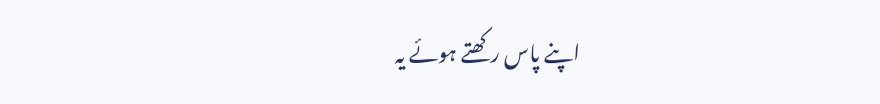اپنے پاس رکھتے ہوئے یہ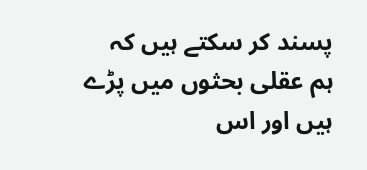پسند کر سکتے ہیں کہ ہم عقلی بحثوں میں پڑے ہیں اور اس